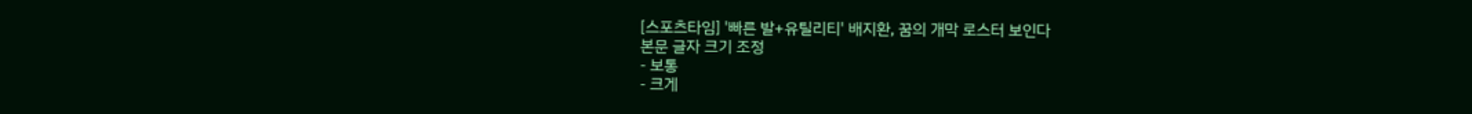[스포츠타임] '빠른 발+유틸리티' 배지환, 꿈의 개막 로스터 보인다
본문 글자 크기 조정
- 보통
- 크게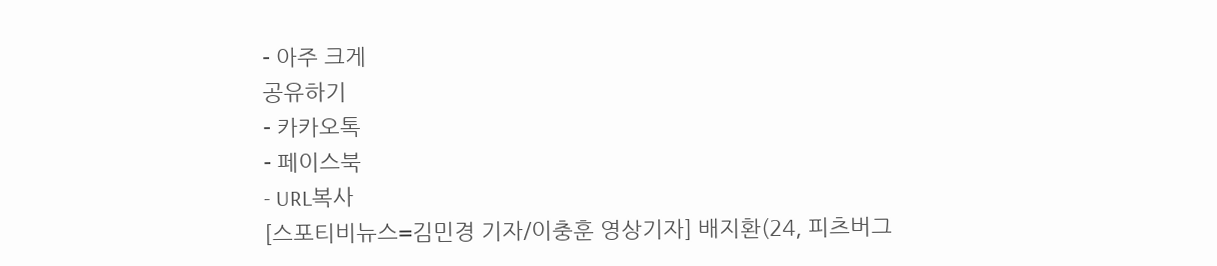- 아주 크게
공유하기
- 카카오톡
- 페이스북
- URL복사
[스포티비뉴스=김민경 기자/이충훈 영상기자] 배지환(24, 피츠버그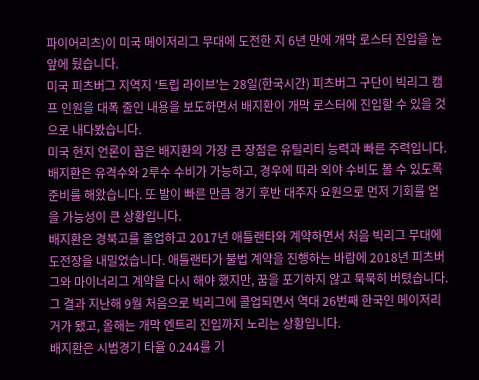파이어리츠)이 미국 메이저리그 무대에 도전한 지 6년 만에 개막 로스터 진입을 눈앞에 뒀습니다.
미국 피츠버그 지역지 '트립 라이브'는 28일(한국시간) 피츠버그 구단이 빅리그 캠프 인원을 대폭 줄인 내용을 보도하면서 배지환이 개막 로스터에 진입할 수 있을 것으로 내다봤습니다.
미국 현지 언론이 꼽은 배지환의 가장 큰 장점은 유틸리티 능력과 빠른 주력입니다. 배지환은 유격수와 2루수 수비가 가능하고, 경우에 따라 외야 수비도 볼 수 있도록 준비를 해왔습니다. 또 발이 빠른 만큼 경기 후반 대주자 요원으로 먼저 기회를 얻을 가능성이 큰 상황입니다.
배지환은 경북고를 졸업하고 2017년 애틀랜타와 계약하면서 처음 빅리그 무대에 도전장을 내밀었습니다. 애틀랜타가 불법 계약을 진행하는 바람에 2018년 피츠버그와 마이너리그 계약을 다시 해야 했지만, 꿈을 포기하지 않고 묵묵히 버텼습니다. 그 결과 지난해 9월 처음으로 빅리그에 콜업되면서 역대 26번째 한국인 메이저리거가 됐고, 올해는 개막 엔트리 진입까지 노리는 상황입니다.
배지환은 시범경기 타율 0.244를 기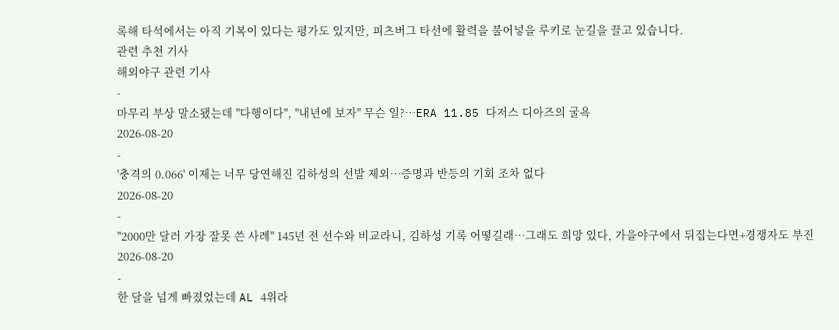록해 타석에서는 아직 기복이 있다는 평가도 있지만, 피츠버그 타선에 활력을 불어넣을 루키로 눈길을 끌고 있습니다.
관련 추천 기사
해외야구 관련 기사
-
마무리 부상 말소됐는데 "다행이다", "내년에 보자" 무슨 일?…ERA 11.85 다저스 디아즈의 굴욕
2026-08-20
-
'충격의 0.066' 이제는 너무 당연해진 김하성의 선발 제외…증명과 반등의 기회 조차 없다
2026-08-20
-
"2000만 달러 가장 잘못 쓴 사례" 145년 전 선수와 비교라니, 김하성 기록 어떻길래…그래도 희망 있다, 가을야구에서 뒤집는다면+경쟁자도 부진
2026-08-20
-
한 달을 넘게 빠졌었는데 AL 4위라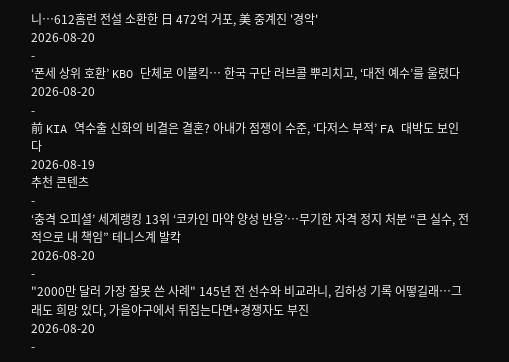니…612홈런 전설 소환한 日 472억 거포, 美 중계진 '경악'
2026-08-20
-
‘폰세 상위 호환’ KBO 단체로 이불킥… 한국 구단 러브콜 뿌리치고, ‘대전 예수’를 울렸다
2026-08-20
-
前 KIA 역수출 신화의 비결은 결혼? 아내가 점쟁이 수준, ‘다저스 부적’ FA 대박도 보인다
2026-08-19
추천 콘텐츠
-
‘충격 오피셜’ 세계랭킹 13위 ‘코카인 마약 양성 반응’…무기한 자격 정지 처분 “큰 실수, 전적으로 내 책임” 테니스계 발칵
2026-08-20
-
"2000만 달러 가장 잘못 쓴 사례" 145년 전 선수와 비교라니, 김하성 기록 어떻길래…그래도 희망 있다, 가을야구에서 뒤집는다면+경쟁자도 부진
2026-08-20
-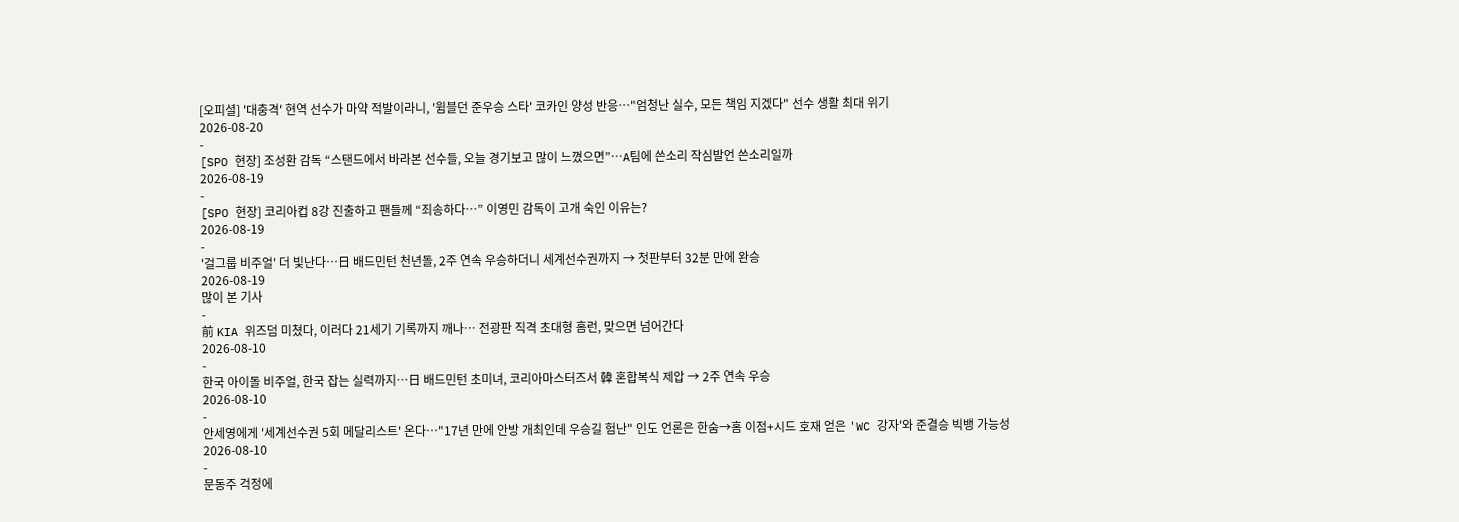[오피셜] '대충격' 현역 선수가 마약 적발이라니, '윔블던 준우승 스타' 코카인 양성 반응…"엄청난 실수, 모든 책임 지겠다" 선수 생활 최대 위기
2026-08-20
-
[SPO 현장] 조성환 감독 “스탠드에서 바라본 선수들, 오늘 경기보고 많이 느꼈으면”…A팀에 쓴소리 작심발언 쓴소리일까
2026-08-19
-
[SPO 현장] 코리아컵 8강 진출하고 팬들께 “죄송하다…” 이영민 감독이 고개 숙인 이유는?
2026-08-19
-
'걸그룹 비주얼' 더 빛난다…日 배드민턴 천년돌, 2주 연속 우승하더니 세계선수권까지 → 첫판부터 32분 만에 완승
2026-08-19
많이 본 기사
-
前 KIA 위즈덤 미쳤다, 이러다 21세기 기록까지 깨나… 전광판 직격 초대형 홈런, 맞으면 넘어간다
2026-08-10
-
한국 아이돌 비주얼, 한국 잡는 실력까지…日 배드민턴 초미녀, 코리아마스터즈서 韓 혼합복식 제압 → 2주 연속 우승
2026-08-10
-
안세영에게 '세계선수권 5회 메달리스트' 온다…"17년 만에 안방 개최인데 우승길 험난" 인도 언론은 한숨→홈 이점+시드 호재 얻은 'WC 강자'와 준결승 빅뱅 가능성
2026-08-10
-
문동주 걱정에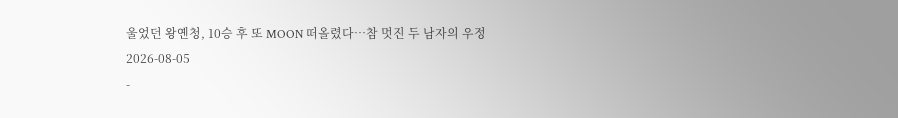울었던 왕옌청, 10승 후 또 MOON 떠올렸다…참 멋진 두 남자의 우정
2026-08-05
-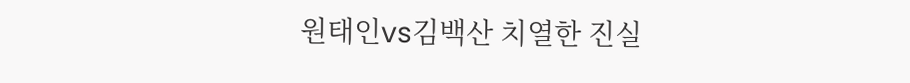원태인vs김백산 치열한 진실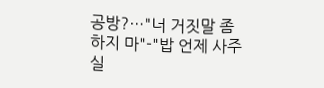공방?…"너 거짓말 좀 하지 마"-"밥 언제 사주실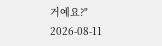거예요?"
2026-08-11